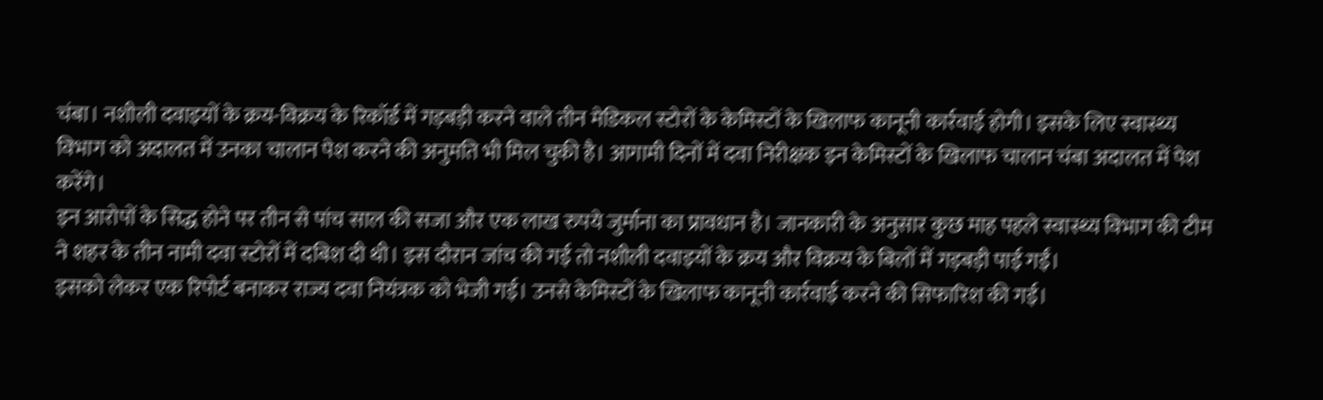चंबा। नशीली दवाइयों के क्रय-विक्रय के रिकॉर्ड में गड़बड़ी करने वाले तीन मेडिकल स्टोरों के केमिस्टों के खिलाफ कानूनी कार्रवाई होगी। इसके लिए स्वास्थ्य विभाग को अदालत में उनका चालान पेश करने की अनुमति भी मिल चुकी है। आगामी दिनों में दवा निरीक्षक इन केमिस्टों के खिलाफ चालान चंबा अदालत में पेश करेंगे।
इन आरोपों के सिद्ध होने पर तीन से पांच साल की सजा और एक लाख रुपये जुर्माना का प्रावधान है। जानकारी के अनुसार कुछ माह पहले स्वास्थ्य विभाग की टीम ने शहर के तीन नामी दवा स्टोरों में दबिश दी थी। इस दौरान जांच की गई तो नशीली दवाइयों के क्रय और विक्रय के बिलों में गड़बड़ी पाई गईं।
इसको लेकर एक रिपोर्ट बनाकर राज्य दवा नियंत्रक को भेजी गई। उनसे केमिस्टों के खिलाफ कानूनी कार्रवाई करने की सिफारिश की गई।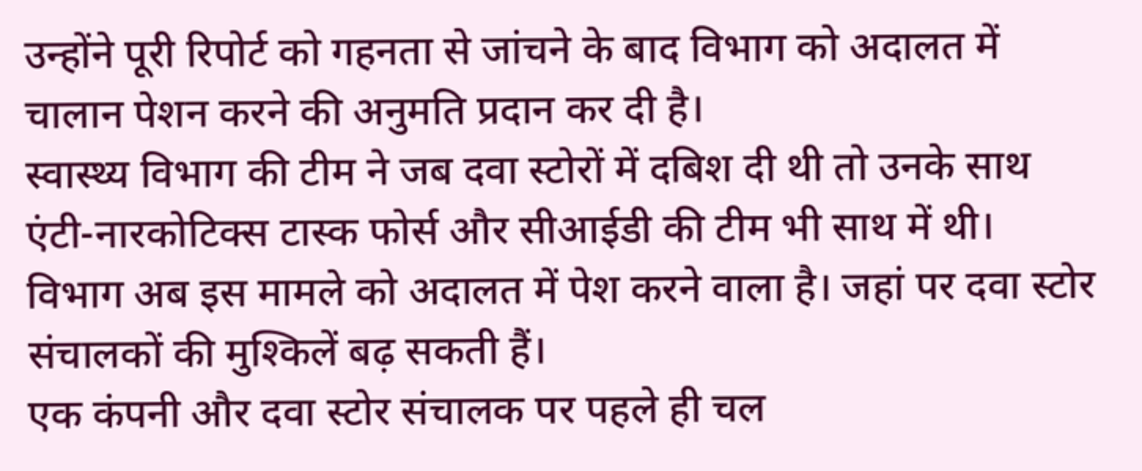उन्होंने पूरी रिपोर्ट को गहनता से जांचने के बाद विभाग को अदालत में चालान पेशन करने की अनुमति प्रदान कर दी है।
स्वास्थ्य विभाग की टीम ने जब दवा स्टोरों में दबिश दी थी तो उनके साथ एंटी-नारकोटिक्स टास्क फोर्स और सीआईडी की टीम भी साथ में थी। विभाग अब इस मामले को अदालत में पेश करने वाला है। जहां पर दवा स्टोर संचालकों की मुश्किलें बढ़ सकती हैं।
एक कंपनी और दवा स्टोर संचालक पर पहले ही चल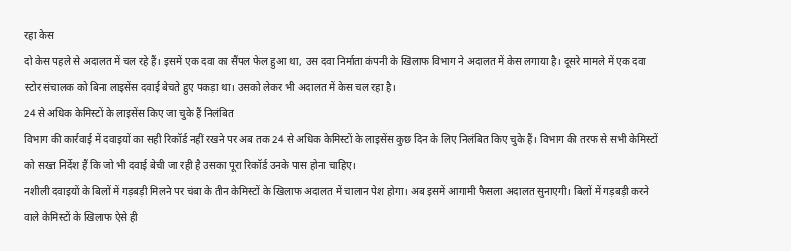रहा केस
दो केस पहले से अदालत में चल रहे हैं। इसमें एक दवा का सैंपल फेल हुआ था, उस दवा निर्माता कंपनी के खिलाफ विभाग ने अदालत में केस लगाया है। दूसरे मामले में एक दवा स्टोर संचालक को बिना लाइसेंस दवाई बेचते हुए पकड़ा था। उसको लेकर भी अदालत में केस चल रहा है।
24 से अधिक केमिस्टों के लाइसेंस किए जा चुके हैं निलंबित
विभाग की कार्रवाई में दवाइयों का सही रिकॉर्ड नहीं रखने पर अब तक 24 से अधिक केमिस्टों के लाइसेंस कुछ दिन के लिए निलंबित किए चुके हैं। विभाग की तरफ से सभी केमिस्टों को सख्त निर्देश हैं कि जो भी दवाई बेची जा रही है उसका पूरा रिकॉर्ड उनके पास होना चाहिए।
नशीली दवाइयों के बिलों में गड़बड़ी मिलने पर चंबा के तीन केमिस्टों के खिलाफ अदालत में चालान पेश होगा। अब इसमें आगामी फैसला अदालत सुनाएगी। बिलों में गड़बड़ी करने वाले केमिस्टों के खिलाफ ऐसे ही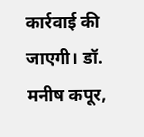कार्रवाई की जाएगी। डॉ. मनीष कपूर,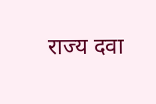राज्य दवा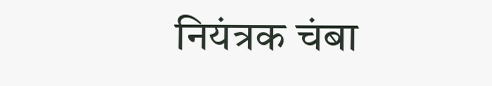नियंत्रक चंबा